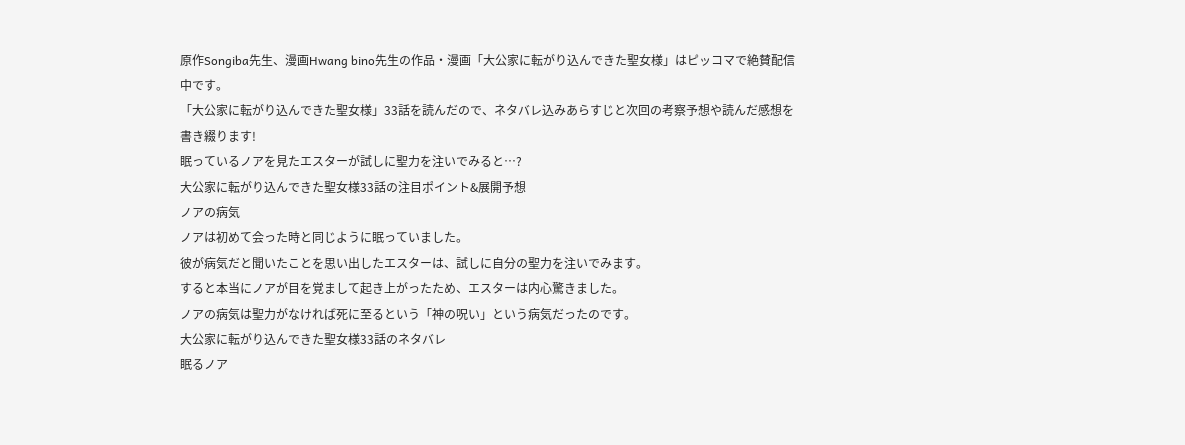原作Songiba先生、漫画Hwang bino先生の作品・漫画「大公家に転がり込んできた聖女様」はピッコマで絶賛配信中です。
「大公家に転がり込んできた聖女様」33話を読んだので、ネタバレ込みあらすじと次回の考察予想や読んだ感想を書き綴ります!
眠っているノアを見たエスターが試しに聖力を注いでみると…?
大公家に転がり込んできた聖女様33話の注目ポイント&展開予想
ノアの病気
ノアは初めて会った時と同じように眠っていました。
彼が病気だと聞いたことを思い出したエスターは、試しに自分の聖力を注いでみます。
すると本当にノアが目を覚まして起き上がったため、エスターは内心驚きました。
ノアの病気は聖力がなければ死に至るという「神の呪い」という病気だったのです。
大公家に転がり込んできた聖女様33話のネタバレ
眠るノア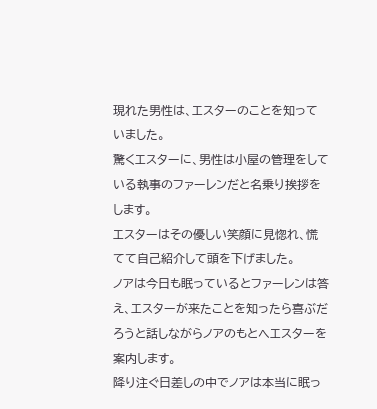現れた男性は、エスターのことを知っていました。
驚くエスターに、男性は小屋の管理をしている執事のファーレンだと名乗り挨拶をします。
エスターはその優しい笑顔に見惚れ、慌てて自己紹介して頭を下げました。
ノアは今日も眠っているとファーレンは答え、エスターが来たことを知ったら喜ぶだろうと話しながらノアのもとへエスターを案内します。
降り注ぐ日差しの中でノアは本当に眠っ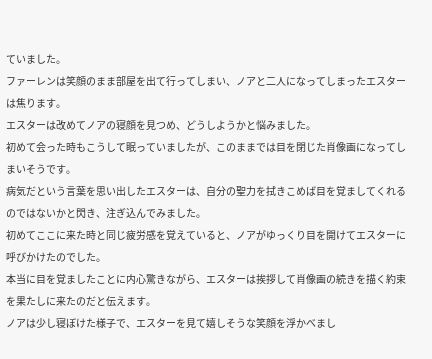ていました。
ファーレンは笑顔のまま部屋を出て行ってしまい、ノアと二人になってしまったエスターは焦ります。
エスターは改めてノアの寝顔を見つめ、どうしようかと悩みました。
初めて会った時もこうして眠っていましたが、このままでは目を閉じた肖像画になってしまいそうです。
病気だという言葉を思い出したエスターは、自分の聖力を拭きこめば目を覚ましてくれるのではないかと閃き、注ぎ込んでみました。
初めてここに来た時と同じ疲労感を覚えていると、ノアがゆっくり目を開けてエスターに呼びかけたのでした。
本当に目を覚ましたことに内心驚きながら、エスターは挨拶して肖像画の続きを描く約束を果たしに来たのだと伝えます。
ノアは少し寝ぼけた様子で、エスターを見て嬉しそうな笑顔を浮かべまし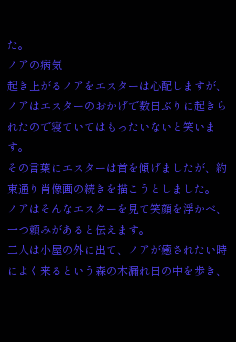た。
ノアの病気
起き上がるノアをエスターは心配しますが、ノアはエスターのおかげで数日ぶりに起きられたので寝ていてはもったいないと笑います。
その言葉にエスターは首を傾げましたが、約束通り肖像画の続きを描こうとしました。
ノアはそんなエスターを見て笑顔を浮かべ、一つ頼みがあると伝えます。
二人は小屋の外に出て、ノアが癒されたい時によく来るという森の木漏れ日の中を歩き、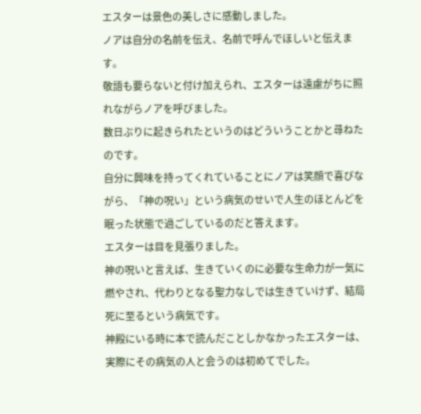エスターは景色の美しさに感動しました。
ノアは自分の名前を伝え、名前で呼んでほしいと伝えます。
敬語も要らないと付け加えられ、エスターは遠慮がちに照れながらノアを呼びました。
数日ぶりに起きられたというのはどういうことかと尋ねたのです。
自分に興味を持ってくれていることにノアは笑顔で喜びながら、「神の呪い」という病気のせいで人生のほとんどを眠った状態で過ごしているのだと答えます。
エスターは目を見張りました。
神の呪いと言えば、生きていくのに必要な生命力が一気に燃やされ、代わりとなる聖力なしでは生きていけず、結局死に至るという病気です。
神殿にいる時に本で読んだことしかなかったエスターは、実際にその病気の人と会うのは初めてでした。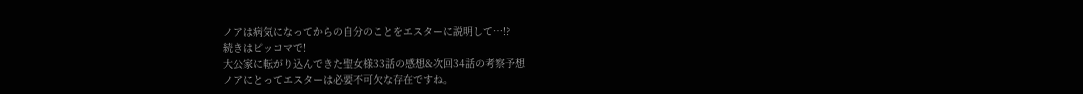ノアは病気になってからの自分のことをエスターに説明して…!?
続きはピッコマで!
大公家に転がり込んできた聖女様33話の感想&次回34話の考察予想
ノアにとってエスターは必要不可欠な存在ですね。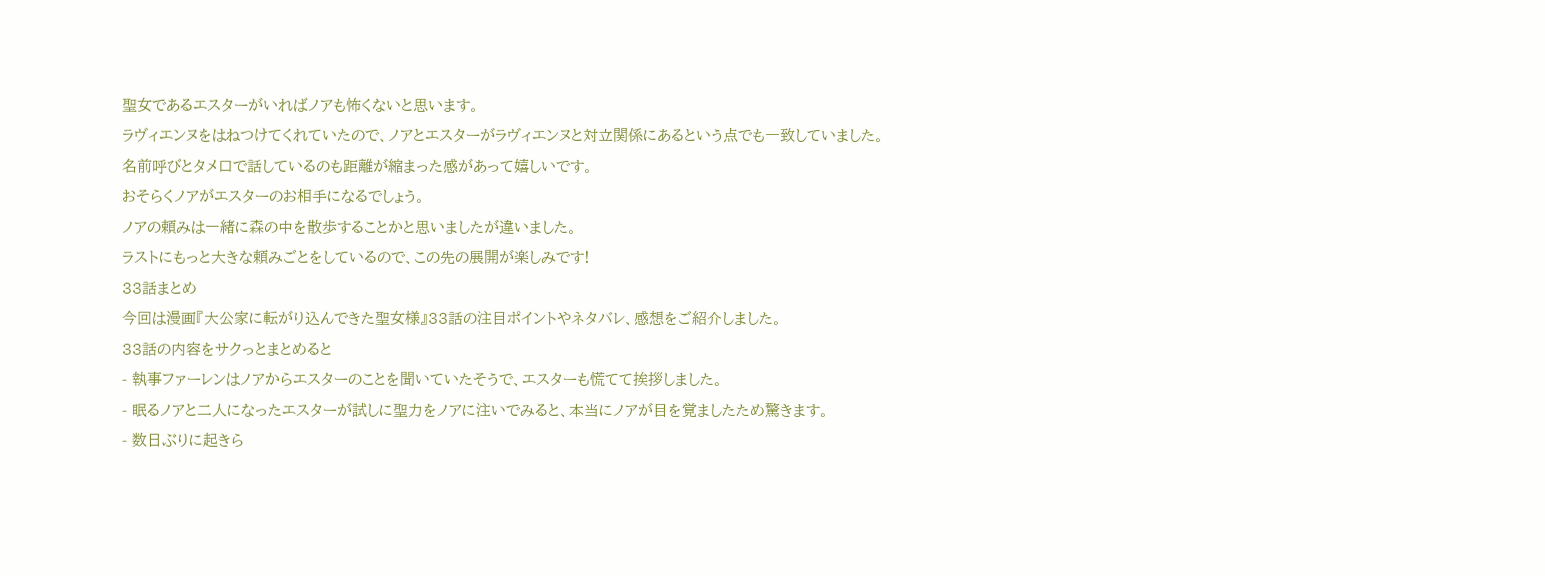聖女であるエスターがいればノアも怖くないと思います。
ラヴィエンヌをはねつけてくれていたので、ノアとエスターがラヴィエンヌと対立関係にあるという点でも一致していました。
名前呼びとタメ口で話しているのも距離が縮まった感があって嬉しいです。
おそらくノアがエスターのお相手になるでしょう。
ノアの頼みは一緒に森の中を散歩することかと思いましたが違いました。
ラストにもっと大きな頼みごとをしているので、この先の展開が楽しみです!
33話まとめ
今回は漫画『大公家に転がり込んできた聖女様』33話の注目ポイントやネタバレ、感想をご紹介しました。
33話の内容をサクっとまとめると
- 執事ファーレンはノアからエスターのことを聞いていたそうで、エスターも慌てて挨拶しました。
- 眠るノアと二人になったエスターが試しに聖力をノアに注いでみると、本当にノアが目を覚ましたため驚きます。
- 数日ぶりに起きら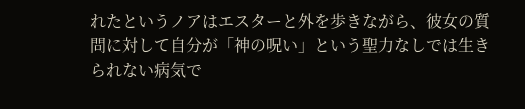れたというノアはエスターと外を歩きながら、彼女の質問に対して自分が「神の呪い」という聖力なしでは生きられない病気で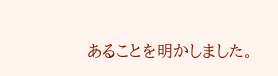あることを明かしました。